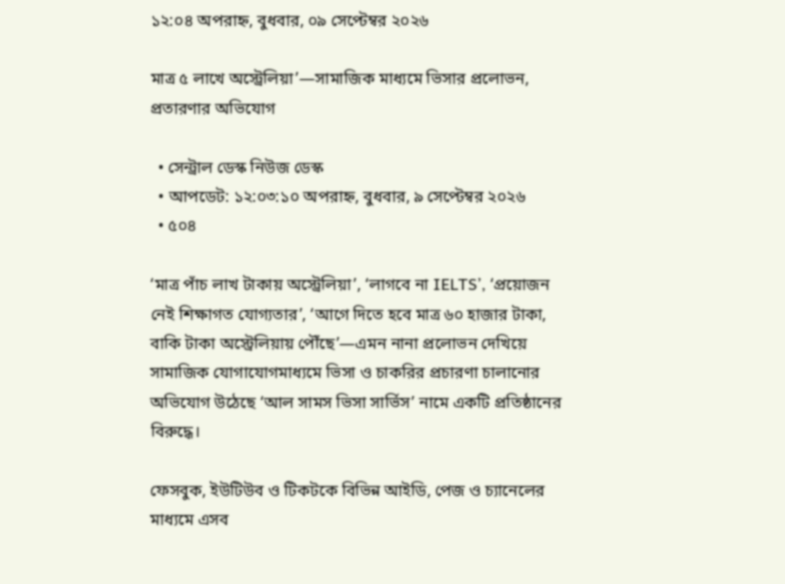১২:০৪ অপরাহ্ন, বুধবার, ০৯ সেপ্টেম্বর ২০২৬

মাত্র ৫ লাখে অস্ট্রেলিয়া’—সামাজিক মাধ্যমে ভিসার প্রলোভন, প্রতারণার অভিযোগ

  • সেন্ট্রাল ডেস্ক নিউজ ডেস্ক
  • আপডেট: ১২:০৩:১০ অপরাহ্ন, বুধবার, ৯ সেপ্টেম্বর ২০২৬
  • ৫০৪

‘মাত্র পাঁচ লাখ টাকায় অস্ট্রেলিয়া’, ‘লাগবে না IELTS’, ‘প্রয়োজন নেই শিক্ষাগত যোগ্যতার’, ‘আগে দিতে হবে মাত্র ৬০ হাজার টাকা, বাকি টাকা অস্ট্রেলিয়ায় পৌঁছে’—এমন নানা প্রলোভন দেখিয়ে সামাজিক যোগাযোগমাধ্যমে ভিসা ও চাকরির প্রচারণা চালানোর অভিযোগ উঠেছে ‘আল সামস ভিসা সার্ভিস’ নামে একটি প্রতিষ্ঠানের বিরুদ্ধে।

ফেসবুক, ইউটিউব ও টিকটকে বিভিন্ন আইডি, পেজ ও চ্যানেলের মাধ্যমে এসব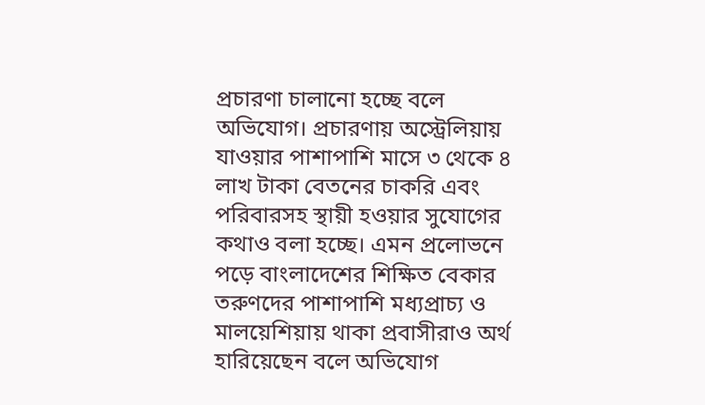প্রচারণা চালানো হচ্ছে বলে অভিযোগ। প্রচারণায় অস্ট্রেলিয়ায় যাওয়ার পাশাপাশি মাসে ৩ থেকে ৪ লাখ টাকা বেতনের চাকরি এবং পরিবারসহ স্থায়ী হওয়ার সুযোগের কথাও বলা হচ্ছে। এমন প্রলোভনে পড়ে বাংলাদেশের শিক্ষিত বেকার তরুণদের পাশাপাশি মধ্যপ্রাচ্য ও মালয়েশিয়ায় থাকা প্রবাসীরাও অর্থ হারিয়েছেন বলে অভিযোগ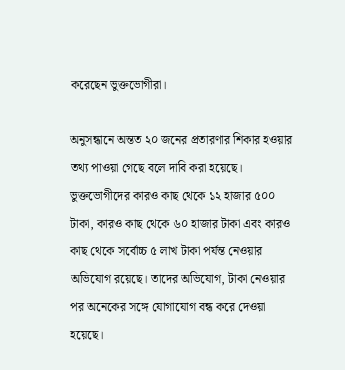করেছেন ভুক্তভোগীরা।

অনুসন্ধানে অন্তত ২০ জনের প্রতারণার শিকার হওয়ার তথ্য পাওয়া গেছে বলে দাবি করা হয়েছে। ভুক্তভোগীদের কারও কাছ থেকে ১২ হাজার ৫০০ টাকা, কারও কাছ থেকে ৬০ হাজার টাকা এবং কারও কাছ থেকে সর্বোচ্চ ৫ লাখ টাকা পর্যন্ত নেওয়ার অভিযোগ রয়েছে। তাদের অভিযোগ, টাকা নেওয়ার পর অনেকের সঙ্গে যোগাযোগ বন্ধ করে দেওয়া হয়েছে।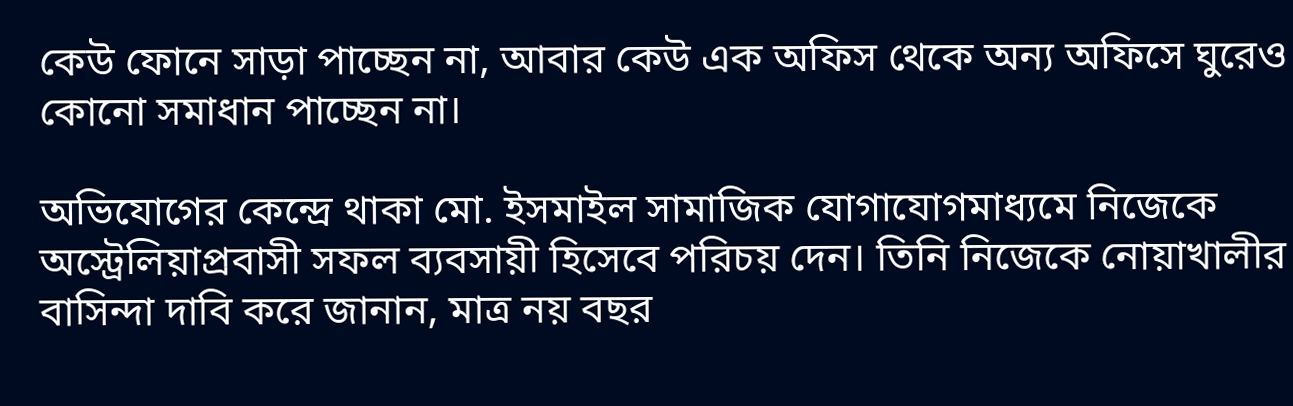কেউ ফোনে সাড়া পাচ্ছেন না, আবার কেউ এক অফিস থেকে অন্য অফিসে ঘুরেও কোনো সমাধান পাচ্ছেন না।

অভিযোগের কেন্দ্রে থাকা মো. ইসমাইল সামাজিক যোগাযোগমাধ্যমে নিজেকে অস্ট্রেলিয়াপ্রবাসী সফল ব্যবসায়ী হিসেবে পরিচয় দেন। তিনি নিজেকে নোয়াখালীর বাসিন্দা দাবি করে জানান, মাত্র নয় বছর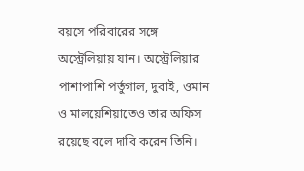বয়সে পরিবারের সঙ্গে অস্ট্রেলিয়ায় যান। অস্ট্রেলিয়ার পাশাপাশি পর্তুগাল, দুবাই, ওমান ও মালয়েশিয়াতেও তার অফিস রয়েছে বলে দাবি করেন তিনি।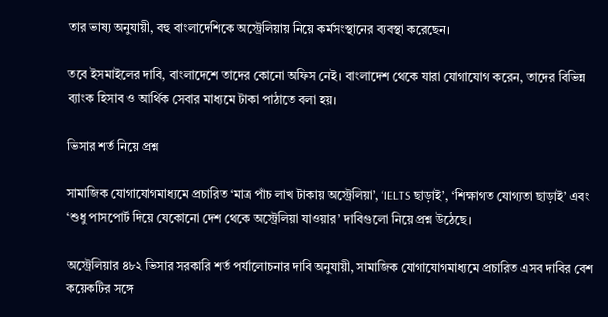তার ভাষ্য অনুযায়ী, বহু বাংলাদেশিকে অস্ট্রেলিয়ায় নিয়ে কর্মসংস্থানের ব্যবস্থা করেছেন।

তবে ইসমাইলের দাবি, বাংলাদেশে তাদের কোনো অফিস নেই। বাংলাদেশ থেকে যারা যোগাযোগ করেন, তাদের বিভিন্ন ব্যাংক হিসাব ও আর্থিক সেবার মাধ্যমে টাকা পাঠাতে বলা হয়।

ভিসার শর্ত নিয়ে প্রশ্ন

সামাজিক যোগাযোগমাধ্যমে প্রচারিত ‘মাত্র পাঁচ লাখ টাকায় অস্ট্রেলিয়া’, ‘IELTS ছাড়াই’, ‘শিক্ষাগত যোগ্যতা ছাড়াই’ এবং ‘শুধু পাসপোর্ট দিয়ে যেকোনো দেশ থেকে অস্ট্রেলিয়া যাওয়ার’ দাবিগুলো নিয়ে প্রশ্ন উঠেছে।

অস্ট্রেলিয়ার ৪৮২ ভিসার সরকারি শর্ত পর্যালোচনার দাবি অনুযায়ী, সামাজিক যোগাযোগমাধ্যমে প্রচারিত এসব দাবির বেশ কয়েকটির সঙ্গে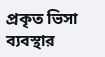প্রকৃত ভিসা ব্যবস্থার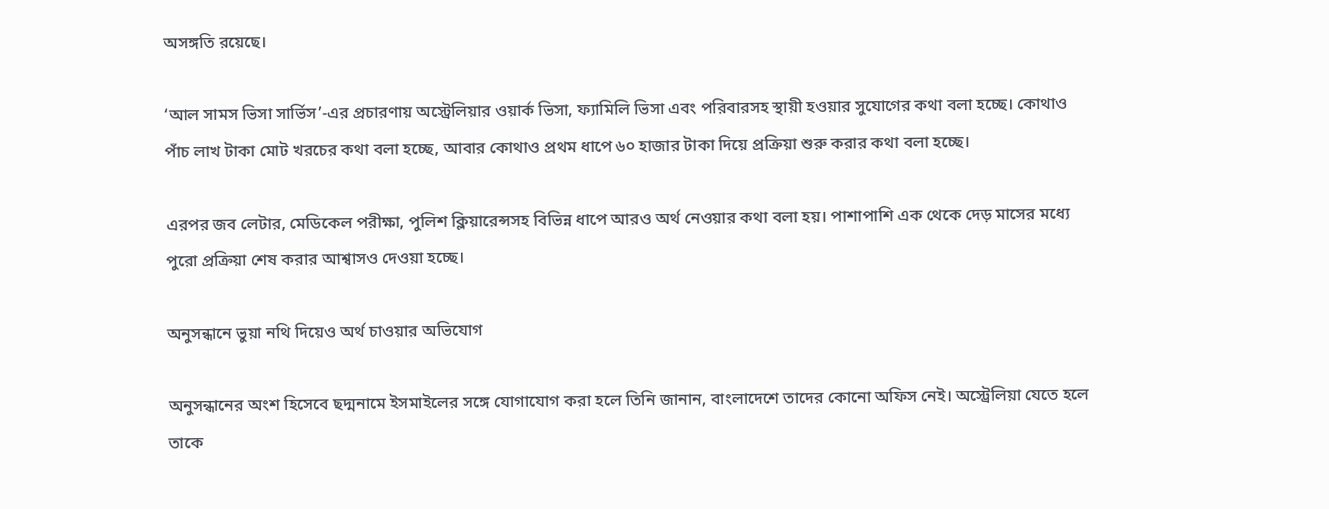অসঙ্গতি রয়েছে।

‘আল সামস ভিসা সার্ভিস’-এর প্রচারণায় অস্ট্রেলিয়ার ওয়ার্ক ভিসা, ফ্যামিলি ভিসা এবং পরিবারসহ স্থায়ী হওয়ার সুযোগের কথা বলা হচ্ছে। কোথাও পাঁচ লাখ টাকা মোট খরচের কথা বলা হচ্ছে, আবার কোথাও প্রথম ধাপে ৬০ হাজার টাকা দিয়ে প্রক্রিয়া শুরু করার কথা বলা হচ্ছে।

এরপর জব লেটার, মেডিকেল পরীক্ষা, পুলিশ ক্লিয়ারেন্সসহ বিভিন্ন ধাপে আরও অর্থ নেওয়ার কথা বলা হয়। পাশাপাশি এক থেকে দেড় মাসের মধ্যে পুরো প্রক্রিয়া শেষ করার আশ্বাসও দেওয়া হচ্ছে।

অনুসন্ধানে ভুয়া নথি দিয়েও অর্থ চাওয়ার অভিযোগ

অনুসন্ধানের অংশ হিসেবে ছদ্মনামে ইসমাইলের সঙ্গে যোগাযোগ করা হলে তিনি জানান, বাংলাদেশে তাদের কোনো অফিস নেই। অস্ট্রেলিয়া যেতে হলে তাকে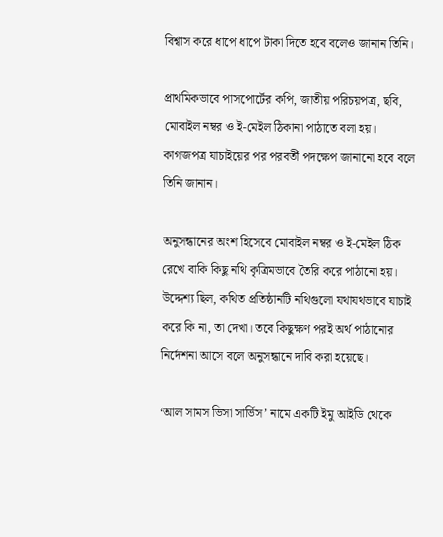বিশ্বাস করে ধাপে ধাপে টাকা দিতে হবে বলেও জানান তিনি।

প্রাথমিকভাবে পাসপোর্টের কপি, জাতীয় পরিচয়পত্র, ছবি, মোবাইল নম্বর ও ই-মেইল ঠিকানা পাঠাতে বলা হয়। কাগজপত্র যাচাইয়ের পর পরবর্তী পদক্ষেপ জানানো হবে বলে তিনি জানান।

অনুসন্ধানের অংশ হিসেবে মোবাইল নম্বর ও ই-মেইল ঠিক রেখে বাকি কিছু নথি কৃত্রিমভাবে তৈরি করে পাঠানো হয়। উদ্দেশ্য ছিল, কথিত প্রতিষ্ঠানটি নথিগুলো যথাযথভাবে যাচাই করে কি না, তা দেখা। তবে কিছুক্ষণ পরই অর্থ পাঠানোর নির্দেশনা আসে বলে অনুসন্ধানে দাবি করা হয়েছে।

‘আল সামস ভিসা সার্ভিস’ নামে একটি ইমু আইডি থেকে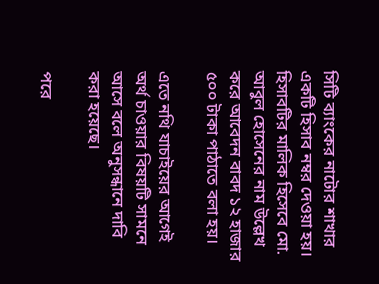সিটি ব্যাংকের নাটোর শাখার একটি হিসাব নম্বর দেওয়া হয়। হিসাবটির মালিক হিসেবে মো. আবুল হোসেনের নাম উল্লেখ করে আবেদন বাবদ ১২ হাজার ৫০০ টাকা পাঠাতে বলা হয়।

এতে নথি যাচাইয়ের আগেই অর্থ চাওয়ার বিষয়টি সামনে আসে বলে অনুসন্ধানে দাবি করা হয়েছে।

পরে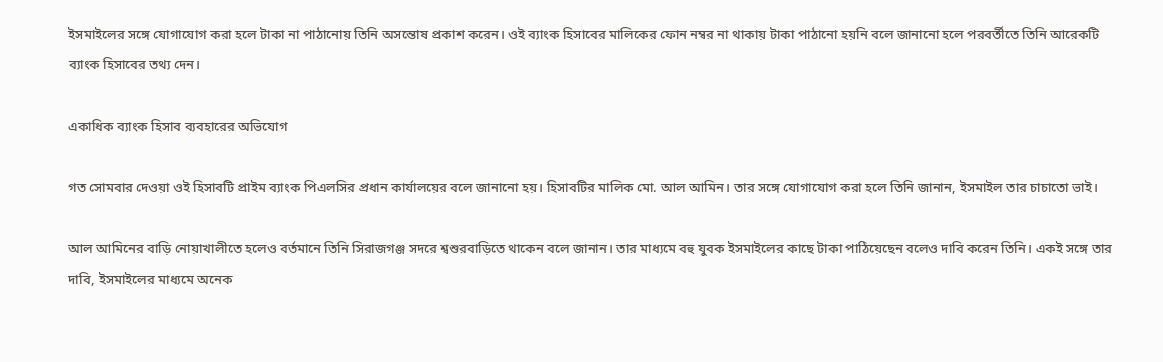ইসমাইলের সঙ্গে যোগাযোগ করা হলে টাকা না পাঠানোয় তিনি অসন্তোষ প্রকাশ করেন। ওই ব্যাংক হিসাবের মালিকের ফোন নম্বর না থাকায় টাকা পাঠানো হয়নি বলে জানানো হলে পরবর্তীতে তিনি আরেকটি ব্যাংক হিসাবের তথ্য দেন।

একাধিক ব্যাংক হিসাব ব্যবহারের অভিযোগ

গত সোমবার দেওয়া ওই হিসাবটি প্রাইম ব্যাংক পিএলসির প্রধান কার্যালয়ের বলে জানানো হয়। হিসাবটির মালিক মো. আল আমিন। তার সঙ্গে যোগাযোগ করা হলে তিনি জানান, ইসমাইল তার চাচাতো ভাই।

আল আমিনের বাড়ি নোয়াখালীতে হলেও বর্তমানে তিনি সিরাজগঞ্জ সদরে শ্বশুরবাড়িতে থাকেন বলে জানান। তার মাধ্যমে বহু যুবক ইসমাইলের কাছে টাকা পাঠিয়েছেন বলেও দাবি করেন তিনি। একই সঙ্গে তার দাবি, ইসমাইলের মাধ্যমে অনেক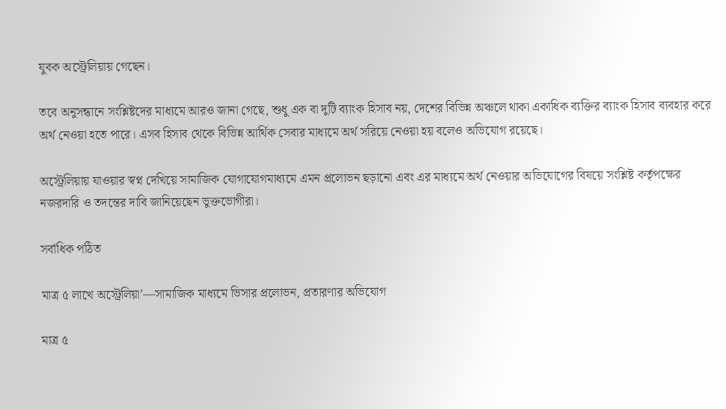যুবক অস্ট্রেলিয়ায় গেছেন।

তবে অনুসন্ধানে সংশ্লিষ্টদের মাধ্যমে আরও জানা গেছে, শুধু এক বা দুটি ব্যাংক হিসাব নয়, দেশের বিভিন্ন অঞ্চলে থাকা একাধিক ব্যক্তির ব্যাংক হিসাব ব্যবহার করে অর্থ নেওয়া হতে পারে। এসব হিসাব থেকে বিভিন্ন আর্থিক সেবার মাধ্যমে অর্থ সরিয়ে নেওয়া হয় বলেও অভিযোগ রয়েছে।

অস্ট্রেলিয়ায় যাওয়ার স্বপ্ন দেখিয়ে সামাজিক যোগাযোগমাধ্যমে এমন প্রলোভন ছড়ানো এবং এর মাধ্যমে অর্থ নেওয়ার অভিযোগের বিষয়ে সংশ্লিষ্ট কর্তৃপক্ষের নজরদারি ও তদন্তের দাবি জানিয়েছেন ভুক্তভোগীরা।

সর্বাধিক পঠিত

মাত্র ৫ লাখে অস্ট্রেলিয়া’—সামাজিক মাধ্যমে ভিসার প্রলোভন, প্রতারণার অভিযোগ

মাত্র ৫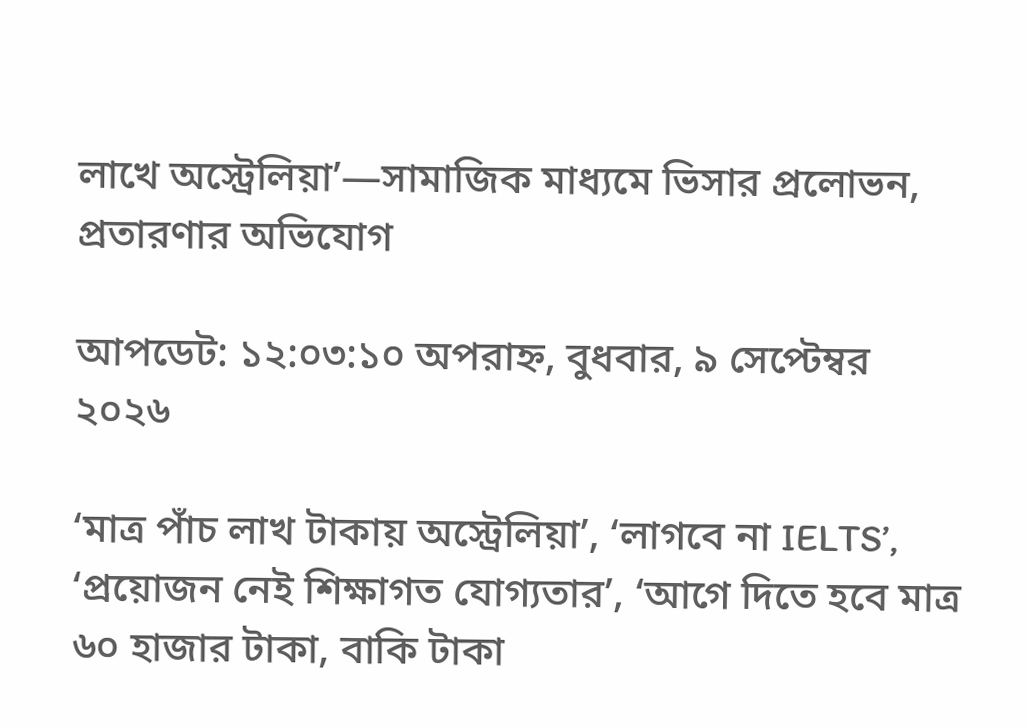লাখে অস্ট্রেলিয়া’—সামাজিক মাধ্যমে ভিসার প্রলোভন, প্রতারণার অভিযোগ

আপডেট: ১২:০৩:১০ অপরাহ্ন, বুধবার, ৯ সেপ্টেম্বর ২০২৬

‘মাত্র পাঁচ লাখ টাকায় অস্ট্রেলিয়া’, ‘লাগবে না IELTS’, ‘প্রয়োজন নেই শিক্ষাগত যোগ্যতার’, ‘আগে দিতে হবে মাত্র ৬০ হাজার টাকা, বাকি টাকা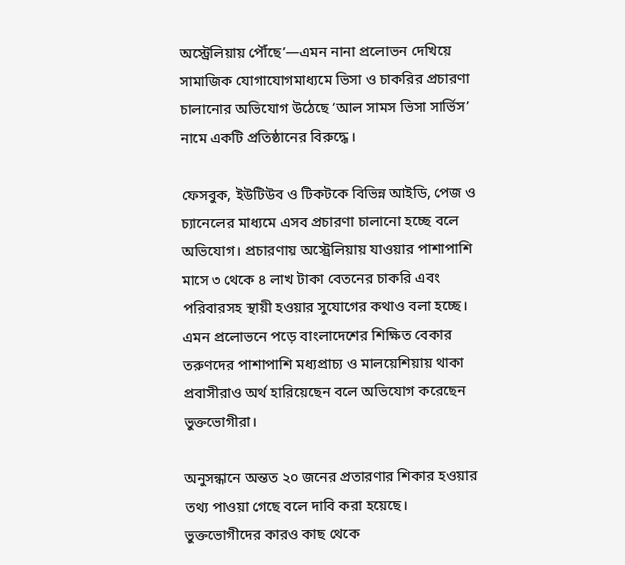অস্ট্রেলিয়ায় পৌঁছে’—এমন নানা প্রলোভন দেখিয়ে সামাজিক যোগাযোগমাধ্যমে ভিসা ও চাকরির প্রচারণা চালানোর অভিযোগ উঠেছে ‘আল সামস ভিসা সার্ভিস’ নামে একটি প্রতিষ্ঠানের বিরুদ্ধে।

ফেসবুক, ইউটিউব ও টিকটকে বিভিন্ন আইডি, পেজ ও চ্যানেলের মাধ্যমে এসব প্রচারণা চালানো হচ্ছে বলে অভিযোগ। প্রচারণায় অস্ট্রেলিয়ায় যাওয়ার পাশাপাশি মাসে ৩ থেকে ৪ লাখ টাকা বেতনের চাকরি এবং পরিবারসহ স্থায়ী হওয়ার সুযোগের কথাও বলা হচ্ছে। এমন প্রলোভনে পড়ে বাংলাদেশের শিক্ষিত বেকার তরুণদের পাশাপাশি মধ্যপ্রাচ্য ও মালয়েশিয়ায় থাকা প্রবাসীরাও অর্থ হারিয়েছেন বলে অভিযোগ করেছেন ভুক্তভোগীরা।

অনুসন্ধানে অন্তত ২০ জনের প্রতারণার শিকার হওয়ার তথ্য পাওয়া গেছে বলে দাবি করা হয়েছে। ভুক্তভোগীদের কারও কাছ থেকে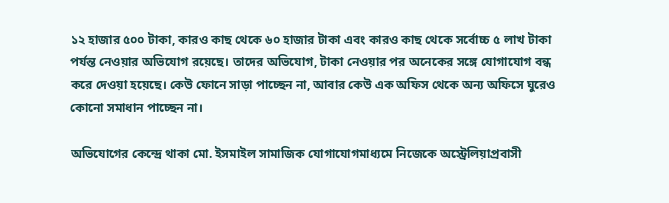১২ হাজার ৫০০ টাকা, কারও কাছ থেকে ৬০ হাজার টাকা এবং কারও কাছ থেকে সর্বোচ্চ ৫ লাখ টাকা পর্যন্ত নেওয়ার অভিযোগ রয়েছে। তাদের অভিযোগ, টাকা নেওয়ার পর অনেকের সঙ্গে যোগাযোগ বন্ধ করে দেওয়া হয়েছে। কেউ ফোনে সাড়া পাচ্ছেন না, আবার কেউ এক অফিস থেকে অন্য অফিসে ঘুরেও কোনো সমাধান পাচ্ছেন না।

অভিযোগের কেন্দ্রে থাকা মো. ইসমাইল সামাজিক যোগাযোগমাধ্যমে নিজেকে অস্ট্রেলিয়াপ্রবাসী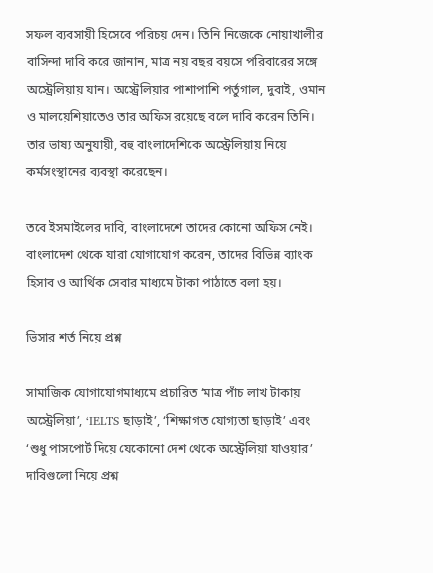সফল ব্যবসায়ী হিসেবে পরিচয় দেন। তিনি নিজেকে নোয়াখালীর বাসিন্দা দাবি করে জানান, মাত্র নয় বছর বয়সে পরিবারের সঙ্গে অস্ট্রেলিয়ায় যান। অস্ট্রেলিয়ার পাশাপাশি পর্তুগাল, দুবাই, ওমান ও মালয়েশিয়াতেও তার অফিস রয়েছে বলে দাবি করেন তিনি। তার ভাষ্য অনুযায়ী, বহু বাংলাদেশিকে অস্ট্রেলিয়ায় নিয়ে কর্মসংস্থানের ব্যবস্থা করেছেন।

তবে ইসমাইলের দাবি, বাংলাদেশে তাদের কোনো অফিস নেই। বাংলাদেশ থেকে যারা যোগাযোগ করেন, তাদের বিভিন্ন ব্যাংক হিসাব ও আর্থিক সেবার মাধ্যমে টাকা পাঠাতে বলা হয়।

ভিসার শর্ত নিয়ে প্রশ্ন

সামাজিক যোগাযোগমাধ্যমে প্রচারিত ‘মাত্র পাঁচ লাখ টাকায় অস্ট্রেলিয়া’, ‘IELTS ছাড়াই’, ‘শিক্ষাগত যোগ্যতা ছাড়াই’ এবং ‘শুধু পাসপোর্ট দিয়ে যেকোনো দেশ থেকে অস্ট্রেলিয়া যাওয়ার’ দাবিগুলো নিয়ে প্রশ্ন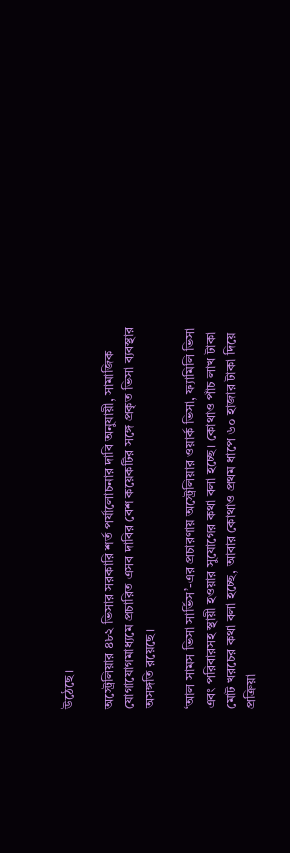উঠেছে।

অস্ট্রেলিয়ার ৪৮২ ভিসার সরকারি শর্ত পর্যালোচনার দাবি অনুযায়ী, সামাজিক যোগাযোগমাধ্যমে প্রচারিত এসব দাবির বেশ কয়েকটির সঙ্গে প্রকৃত ভিসা ব্যবস্থার অসঙ্গতি রয়েছে।

‘আল সামস ভিসা সার্ভিস’-এর প্রচারণায় অস্ট্রেলিয়ার ওয়ার্ক ভিসা, ফ্যামিলি ভিসা এবং পরিবারসহ স্থায়ী হওয়ার সুযোগের কথা বলা হচ্ছে। কোথাও পাঁচ লাখ টাকা মোট খরচের কথা বলা হচ্ছে, আবার কোথাও প্রথম ধাপে ৬০ হাজার টাকা দিয়ে প্রক্রিয়া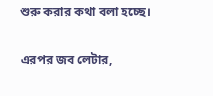শুরু করার কথা বলা হচ্ছে।

এরপর জব লেটার,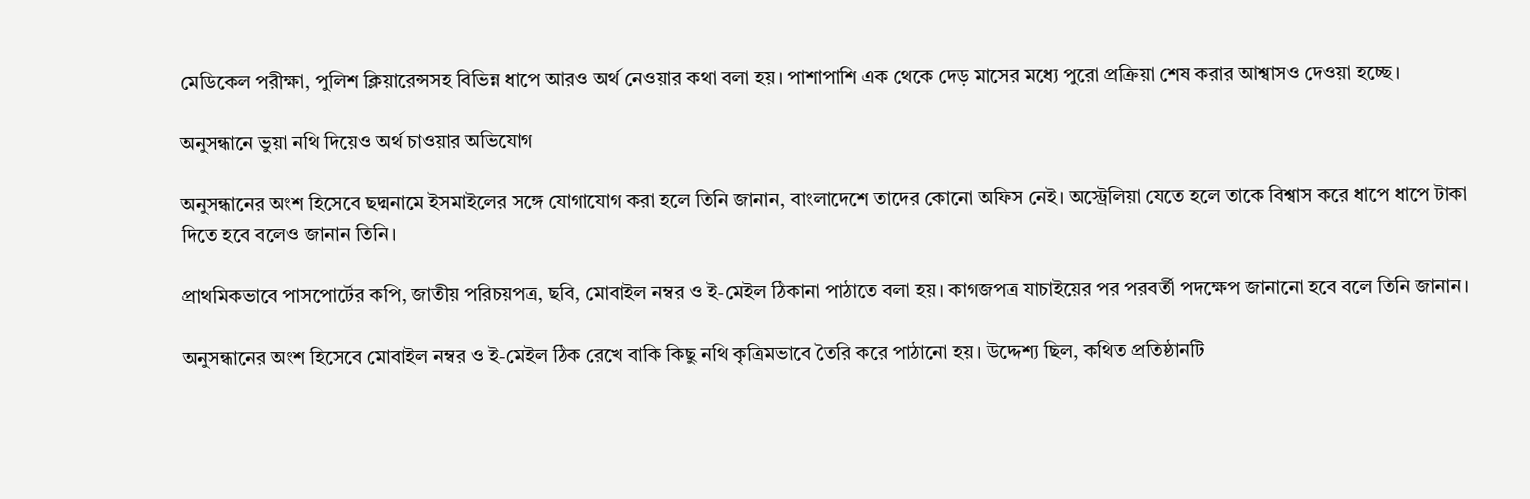মেডিকেল পরীক্ষা, পুলিশ ক্লিয়ারেন্সসহ বিভিন্ন ধাপে আরও অর্থ নেওয়ার কথা বলা হয়। পাশাপাশি এক থেকে দেড় মাসের মধ্যে পুরো প্রক্রিয়া শেষ করার আশ্বাসও দেওয়া হচ্ছে।

অনুসন্ধানে ভুয়া নথি দিয়েও অর্থ চাওয়ার অভিযোগ

অনুসন্ধানের অংশ হিসেবে ছদ্মনামে ইসমাইলের সঙ্গে যোগাযোগ করা হলে তিনি জানান, বাংলাদেশে তাদের কোনো অফিস নেই। অস্ট্রেলিয়া যেতে হলে তাকে বিশ্বাস করে ধাপে ধাপে টাকা দিতে হবে বলেও জানান তিনি।

প্রাথমিকভাবে পাসপোর্টের কপি, জাতীয় পরিচয়পত্র, ছবি, মোবাইল নম্বর ও ই-মেইল ঠিকানা পাঠাতে বলা হয়। কাগজপত্র যাচাইয়ের পর পরবর্তী পদক্ষেপ জানানো হবে বলে তিনি জানান।

অনুসন্ধানের অংশ হিসেবে মোবাইল নম্বর ও ই-মেইল ঠিক রেখে বাকি কিছু নথি কৃত্রিমভাবে তৈরি করে পাঠানো হয়। উদ্দেশ্য ছিল, কথিত প্রতিষ্ঠানটি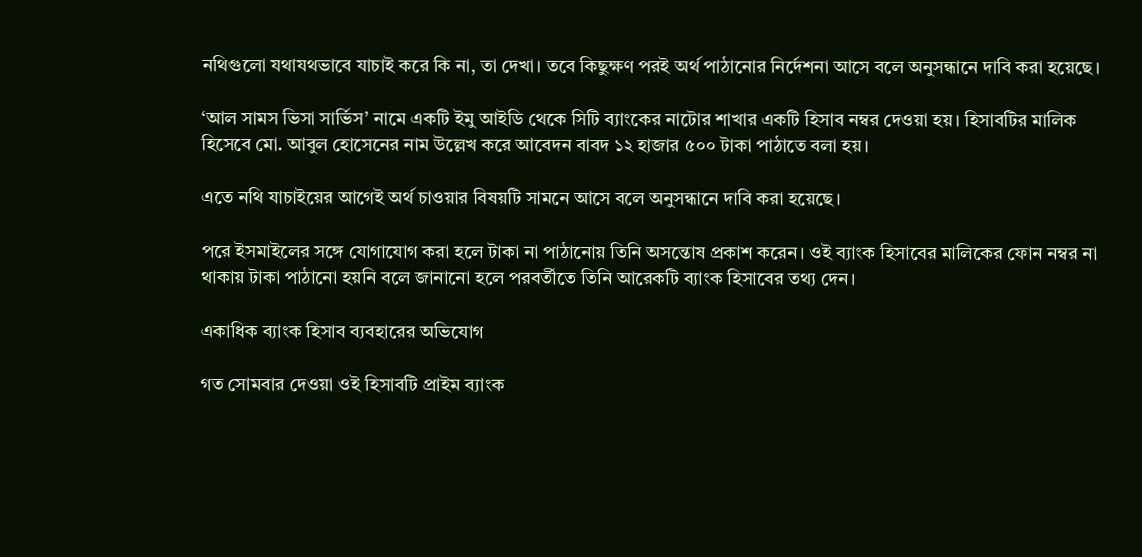নথিগুলো যথাযথভাবে যাচাই করে কি না, তা দেখা। তবে কিছুক্ষণ পরই অর্থ পাঠানোর নির্দেশনা আসে বলে অনুসন্ধানে দাবি করা হয়েছে।

‘আল সামস ভিসা সার্ভিস’ নামে একটি ইমু আইডি থেকে সিটি ব্যাংকের নাটোর শাখার একটি হিসাব নম্বর দেওয়া হয়। হিসাবটির মালিক হিসেবে মো. আবুল হোসেনের নাম উল্লেখ করে আবেদন বাবদ ১২ হাজার ৫০০ টাকা পাঠাতে বলা হয়।

এতে নথি যাচাইয়ের আগেই অর্থ চাওয়ার বিষয়টি সামনে আসে বলে অনুসন্ধানে দাবি করা হয়েছে।

পরে ইসমাইলের সঙ্গে যোগাযোগ করা হলে টাকা না পাঠানোয় তিনি অসন্তোষ প্রকাশ করেন। ওই ব্যাংক হিসাবের মালিকের ফোন নম্বর না থাকায় টাকা পাঠানো হয়নি বলে জানানো হলে পরবর্তীতে তিনি আরেকটি ব্যাংক হিসাবের তথ্য দেন।

একাধিক ব্যাংক হিসাব ব্যবহারের অভিযোগ

গত সোমবার দেওয়া ওই হিসাবটি প্রাইম ব্যাংক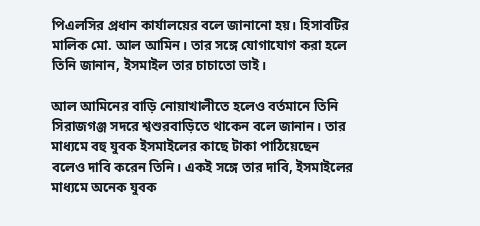পিএলসির প্রধান কার্যালয়ের বলে জানানো হয়। হিসাবটির মালিক মো. আল আমিন। তার সঙ্গে যোগাযোগ করা হলে তিনি জানান, ইসমাইল তার চাচাতো ভাই।

আল আমিনের বাড়ি নোয়াখালীতে হলেও বর্তমানে তিনি সিরাজগঞ্জ সদরে শ্বশুরবাড়িতে থাকেন বলে জানান। তার মাধ্যমে বহু যুবক ইসমাইলের কাছে টাকা পাঠিয়েছেন বলেও দাবি করেন তিনি। একই সঙ্গে তার দাবি, ইসমাইলের মাধ্যমে অনেক যুবক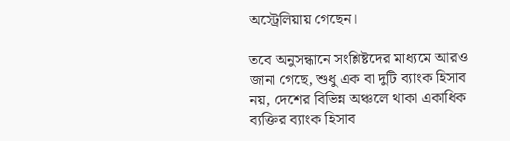অস্ট্রেলিয়ায় গেছেন।

তবে অনুসন্ধানে সংশ্লিষ্টদের মাধ্যমে আরও জানা গেছে, শুধু এক বা দুটি ব্যাংক হিসাব নয়, দেশের বিভিন্ন অঞ্চলে থাকা একাধিক ব্যক্তির ব্যাংক হিসাব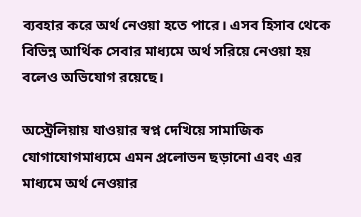ব্যবহার করে অর্থ নেওয়া হতে পারে। এসব হিসাব থেকে বিভিন্ন আর্থিক সেবার মাধ্যমে অর্থ সরিয়ে নেওয়া হয় বলেও অভিযোগ রয়েছে।

অস্ট্রেলিয়ায় যাওয়ার স্বপ্ন দেখিয়ে সামাজিক যোগাযোগমাধ্যমে এমন প্রলোভন ছড়ানো এবং এর মাধ্যমে অর্থ নেওয়ার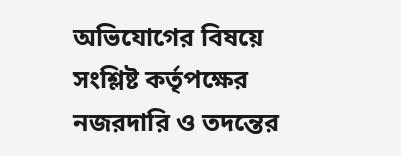অভিযোগের বিষয়ে সংশ্লিষ্ট কর্তৃপক্ষের নজরদারি ও তদন্তের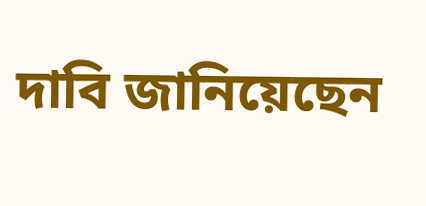দাবি জানিয়েছেন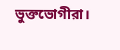ভুক্তভোগীরা।